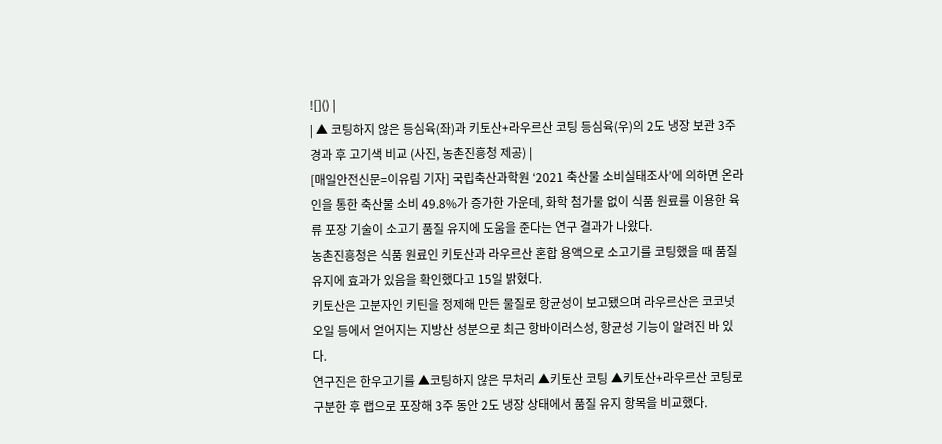![]() |
| ▲ 코팅하지 않은 등심육(좌)과 키토산+라우르산 코팅 등심육(우)의 2도 냉장 보관 3주 경과 후 고기색 비교 (사진, 농촌진흥청 제공) |
[매일안전신문=이유림 기자] 국립축산과학원 ‘2021 축산물 소비실태조사’에 의하면 온라인을 통한 축산물 소비 49.8%가 증가한 가운데, 화학 첨가물 없이 식품 원료를 이용한 육류 포장 기술이 소고기 품질 유지에 도움을 준다는 연구 결과가 나왔다.
농촌진흥청은 식품 원료인 키토산과 라우르산 혼합 용액으로 소고기를 코팅했을 때 품질 유지에 효과가 있음을 확인했다고 15일 밝혔다.
키토산은 고분자인 키틴을 정제해 만든 물질로 항균성이 보고됐으며 라우르산은 코코넛오일 등에서 얻어지는 지방산 성분으로 최근 항바이러스성, 항균성 기능이 알려진 바 있다.
연구진은 한우고기를 ▲코팅하지 않은 무처리 ▲키토산 코팅 ▲키토산+라우르산 코팅로 구분한 후 랩으로 포장해 3주 동안 2도 냉장 상태에서 품질 유지 항목을 비교했다.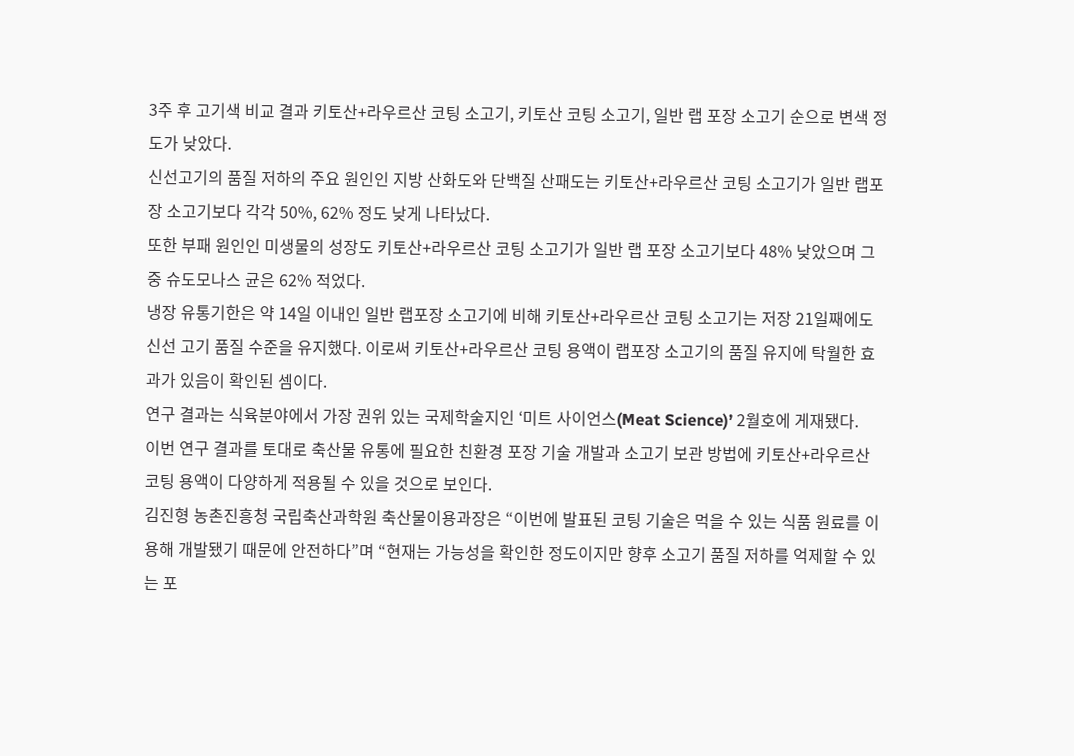3주 후 고기색 비교 결과 키토산+라우르산 코팅 소고기, 키토산 코팅 소고기, 일반 랩 포장 소고기 순으로 변색 정도가 낮았다.
신선고기의 품질 저하의 주요 원인인 지방 산화도와 단백질 산패도는 키토산+라우르산 코팅 소고기가 일반 랩포장 소고기보다 각각 50%, 62% 정도 낮게 나타났다.
또한 부패 원인인 미생물의 성장도 키토산+라우르산 코팅 소고기가 일반 랩 포장 소고기보다 48% 낮았으며 그 중 슈도모나스 균은 62% 적었다.
냉장 유통기한은 약 14일 이내인 일반 랩포장 소고기에 비해 키토산+라우르산 코팅 소고기는 저장 21일째에도 신선 고기 품질 수준을 유지했다. 이로써 키토산+라우르산 코팅 용액이 랩포장 소고기의 품질 유지에 탁월한 효과가 있음이 확인된 셈이다.
연구 결과는 식육분야에서 가장 권위 있는 국제학술지인 ‘미트 사이언스(Meat Science)’ 2월호에 게재됐다.
이번 연구 결과를 토대로 축산물 유통에 필요한 친환경 포장 기술 개발과 소고기 보관 방법에 키토산+라우르산 코팅 용액이 다양하게 적용될 수 있을 것으로 보인다.
김진형 농촌진흥청 국립축산과학원 축산물이용과장은 “이번에 발표된 코팅 기술은 먹을 수 있는 식품 원료를 이용해 개발됐기 때문에 안전하다”며 “현재는 가능성을 확인한 정도이지만 향후 소고기 품질 저하를 억제할 수 있는 포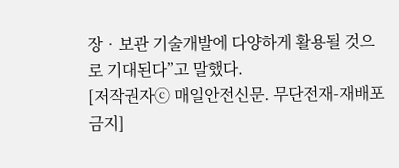장‧보관 기술개발에 다양하게 활용될 것으로 기대된다”고 말했다.
[저작권자ⓒ 매일안전신문. 무단전재-재배포 금지]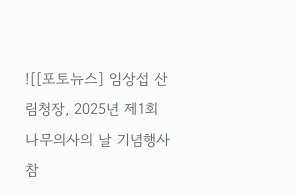![[포토뉴스] 임상섭 산림청장, 2025년 제1회 나무의사의 날 기념행사 참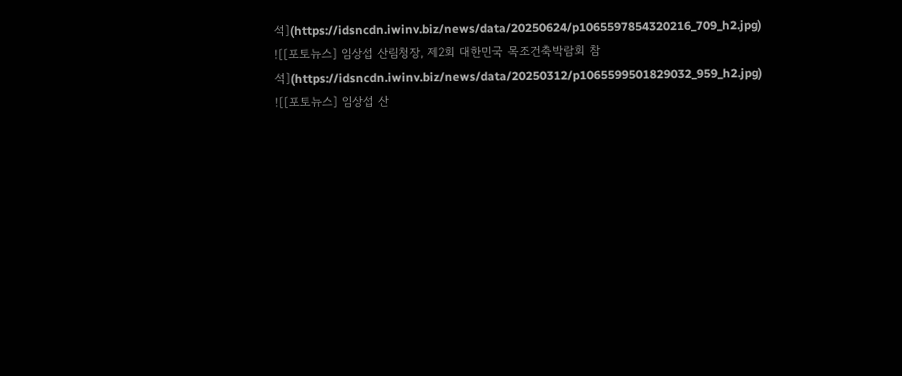석](https://idsncdn.iwinv.biz/news/data/20250624/p1065597854320216_709_h2.jpg)
![[포토뉴스] 임상섭 산림청장, 제2회 대한민국 목조건축박람회 참석](https://idsncdn.iwinv.biz/news/data/20250312/p1065599501829032_959_h2.jpg)
![[포토뉴스] 임상섭 산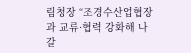림청장 “조경수산업협장과 교류·협력 강화해 나갈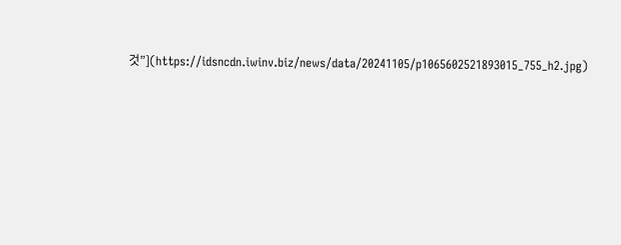것”](https://idsncdn.iwinv.biz/news/data/20241105/p1065602521893015_755_h2.jpg)